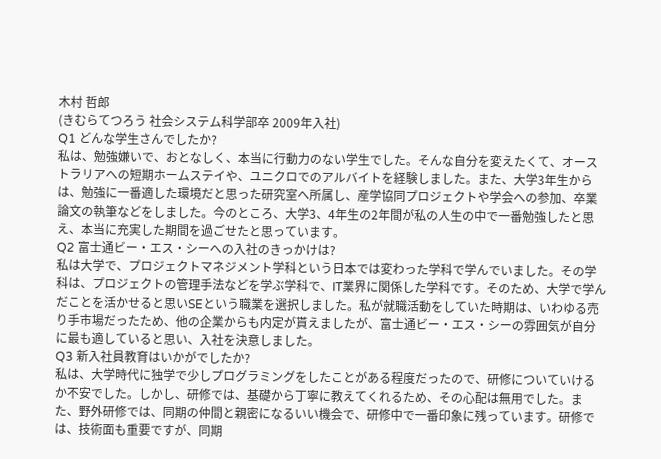木村 哲郎
(きむらてつろう 社会システム科学部卒 2009年入社)
Q1 どんな学生さんでしたか?
私は、勉強嫌いで、おとなしく、本当に行動力のない学生でした。そんな自分を変えたくて、オーストラリアへの短期ホームステイや、ユニクロでのアルバイトを経験しました。また、大学3年生からは、勉強に一番適した環境だと思った研究室へ所属し、産学協同プロジェクトや学会への参加、卒業論文の執筆などをしました。今のところ、大学3、4年生の2年間が私の人生の中で一番勉強したと思え、本当に充実した期間を過ごせたと思っています。
Q2 富士通ビー・エス・シーへの入社のきっかけは?
私は大学で、プロジェクトマネジメント学科という日本では変わった学科で学んでいました。その学科は、プロジェクトの管理手法などを学ぶ学科で、IT業界に関係した学科です。そのため、大学で学んだことを活かせると思いSEという職業を選択しました。私が就職活動をしていた時期は、いわゆる売り手市場だったため、他の企業からも内定が貰えましたが、富士通ビー・エス・シーの雰囲気が自分に最も適していると思い、入社を決意しました。
Q3 新入社員教育はいかがでしたか?
私は、大学時代に独学で少しプログラミングをしたことがある程度だったので、研修についていけるか不安でした。しかし、研修では、基礎から丁寧に教えてくれるため、その心配は無用でした。また、野外研修では、同期の仲間と親密になるいい機会で、研修中で一番印象に残っています。研修では、技術面も重要ですが、同期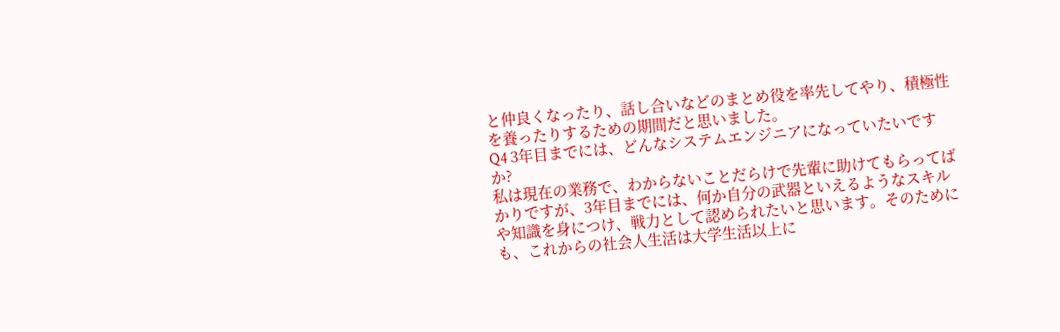と仲良くなったり、話し合いなどのまとめ役を率先してやり、積極性を養ったりするための期間だと思いました。
Q4 3年目までには、どんなシステムエンジニアになっていたいですか?
私は現在の業務で、わからないことだらけで先輩に助けてもらってばかりですが、3年目までには、何か自分の武器といえるようなスキルや知識を身につけ、戦力として認められたいと思います。そのためにも、これからの社会人生活は大学生活以上に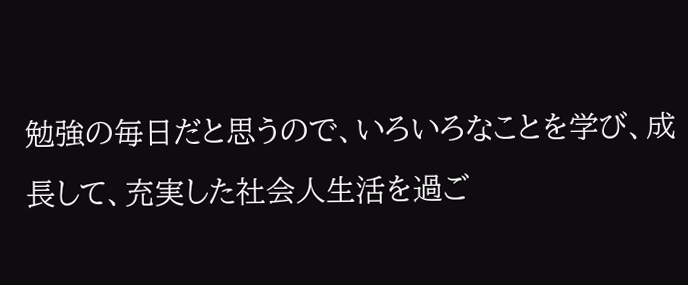勉強の毎日だと思うので、いろいろなことを学び、成長して、充実した社会人生活を過ご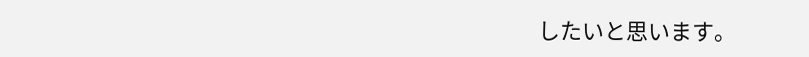したいと思います。